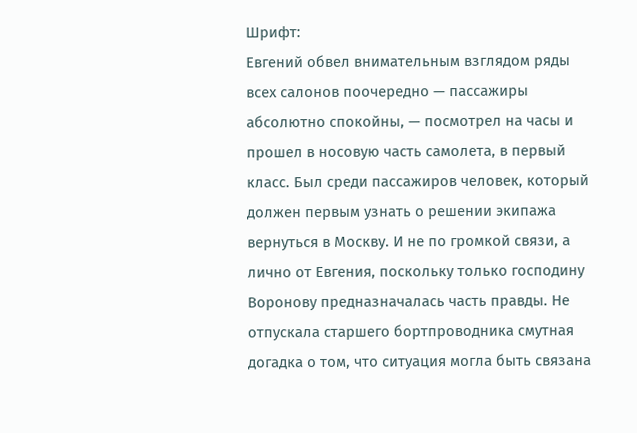Шрифт:
Евгений обвел внимательным взглядом ряды всех салонов поочередно — пассажиры абсолютно спокойны, — посмотрел на часы и прошел в носовую часть самолета, в первый класс. Был среди пассажиров человек, который должен первым узнать о решении экипажа вернуться в Москву. И не по громкой связи, а лично от Евгения, поскольку только господину Воронову предназначалась часть правды. Не отпускала старшего бортпроводника смутная догадка о том, что ситуация могла быть связана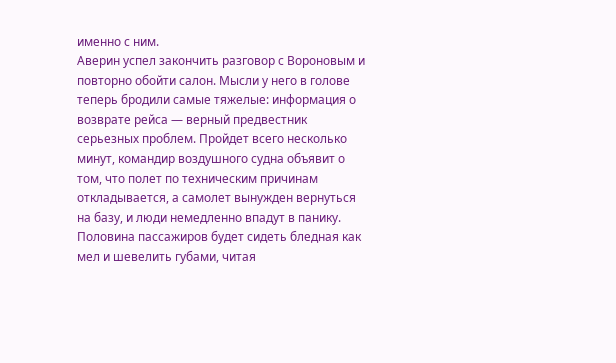именно с ним.
Аверин успел закончить разговор с Вороновым и повторно обойти салон. Мысли у него в голове теперь бродили самые тяжелые: информация о возврате рейса — верный предвестник серьезных проблем. Пройдет всего несколько минут, командир воздушного судна объявит о том, что полет по техническим причинам откладывается, а самолет вынужден вернуться на базу, и люди немедленно впадут в панику. Половина пассажиров будет сидеть бледная как мел и шевелить губами, читая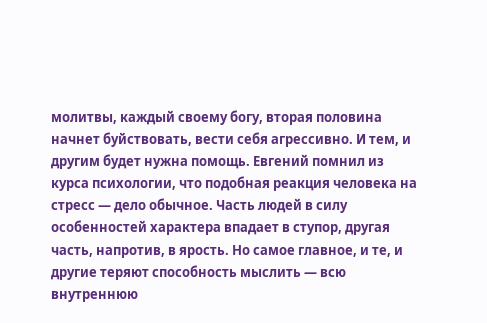молитвы, каждый своему богу, вторая половина начнет буйствовать, вести себя агрессивно. И тем, и другим будет нужна помощь. Евгений помнил из курса психологии, что подобная реакция человека на стресс — дело обычное. Часть людей в силу особенностей характера впадает в ступор, другая часть, напротив, в ярость. Но самое главное, и те, и другие теряют способность мыслить — всю внутреннюю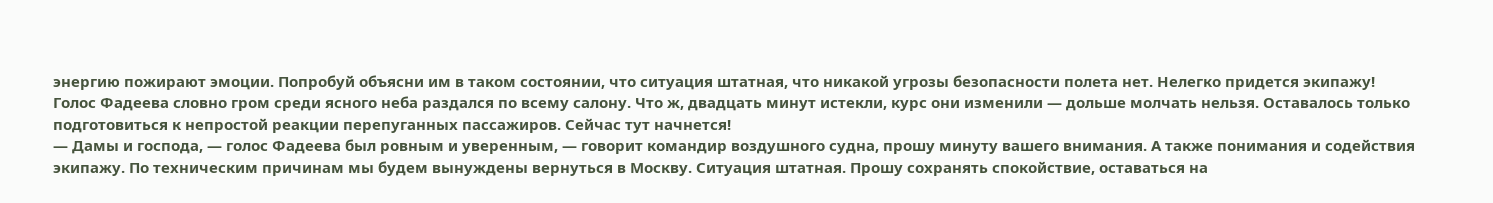энергию пожирают эмоции. Попробуй объясни им в таком состоянии, что ситуация штатная, что никакой угрозы безопасности полета нет. Нелегко придется экипажу!
Голос Фадеева словно гром среди ясного неба раздался по всему салону. Что ж, двадцать минут истекли, курс они изменили — дольше молчать нельзя. Оставалось только подготовиться к непростой реакции перепуганных пассажиров. Сейчас тут начнется!
— Дамы и господа, — голос Фадеева был ровным и уверенным, — говорит командир воздушного судна, прошу минуту вашего внимания. А также понимания и содействия экипажу. По техническим причинам мы будем вынуждены вернуться в Москву. Ситуация штатная. Прошу сохранять спокойствие, оставаться на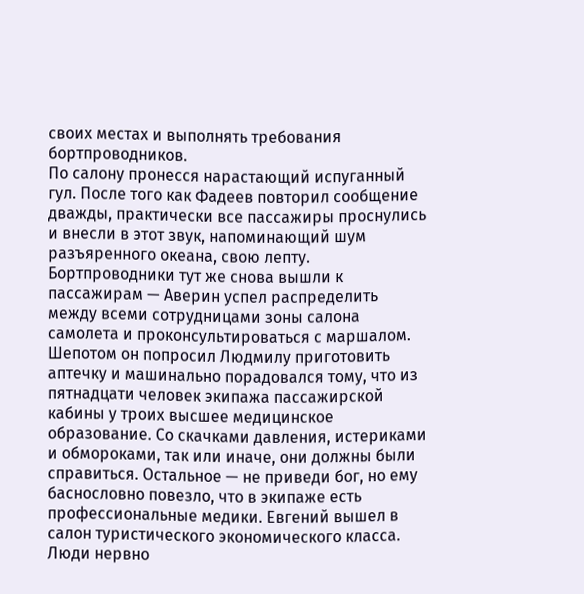своих местах и выполнять требования бортпроводников.
По салону пронесся нарастающий испуганный гул. После того как Фадеев повторил сообщение дважды, практически все пассажиры проснулись и внесли в этот звук, напоминающий шум разъяренного океана, свою лепту. Бортпроводники тут же снова вышли к пассажирам — Аверин успел распределить между всеми сотрудницами зоны салона самолета и проконсультироваться с маршалом. Шепотом он попросил Людмилу приготовить аптечку и машинально порадовался тому, что из пятнадцати человек экипажа пассажирской кабины у троих высшее медицинское образование. Со скачками давления, истериками и обмороками, так или иначе, они должны были справиться. Остальное — не приведи бог, но ему баснословно повезло, что в экипаже есть профессиональные медики. Евгений вышел в салон туристического экономического класса. Люди нервно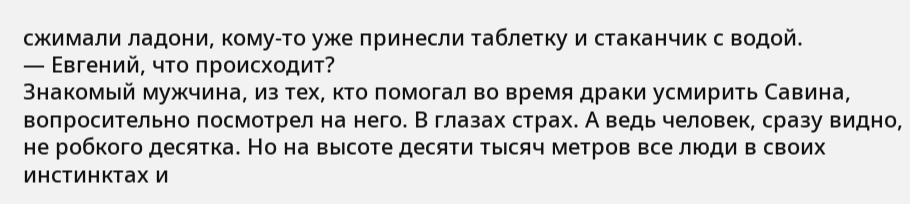сжимали ладони, кому-то уже принесли таблетку и стаканчик с водой.
— Евгений, что происходит?
Знакомый мужчина, из тех, кто помогал во время драки усмирить Савина, вопросительно посмотрел на него. В глазах страх. А ведь человек, сразу видно, не робкого десятка. Но на высоте десяти тысяч метров все люди в своих инстинктах и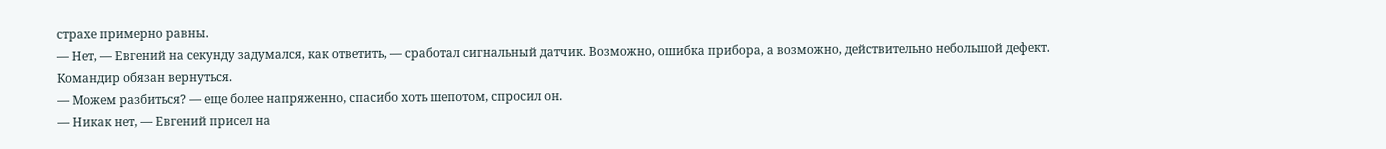страхе примерно равны.
— Нет, — Евгений на секунду задумался, как ответить, — сработал сигнальный датчик. Возможно, ошибка прибора, а возможно, действительно небольшой дефект. Командир обязан вернуться.
— Можем разбиться? — еще более напряженно, спасибо хоть шепотом, спросил он.
— Никак нет, — Евгений присел на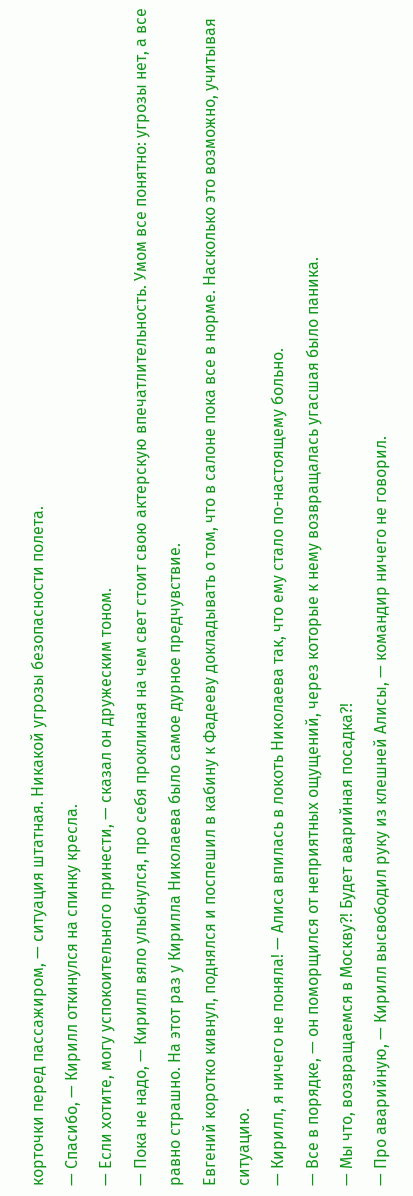корточки перед пассажиром, — ситуация штатная. Никакой угрозы безопасности полета.
— Спасибо, — Кирилл откинулся на спинку кресла.
— Если хотите, могу успокоительного принести, — сказал он дружеским тоном.
— Пока не надо, — Кирилл вяло улыбнулся, про себя проклиная на чем свет стоит свою актерскую впечатлительность. Умом все понятно: угрозы нет, а все равно страшно. На этот раз у Кирилла Николаева было самое дурное предчувствие.
Евгений коротко кивнул, поднялся и поспешил в кабину к Фадееву докладывать о том, что в салоне пока все в норме. Насколько это возможно, учитывая ситуацию.
— Кирилл, я ничего не поняла! — Алиса впилась в локоть Николаева так, что ему стало по-настоящему больно.
— Все в порядке, — он поморщился от неприятных ощущений, через которые к нему возвращалась угасшая было паника.
— Мы что, возвращаемся в Москву?! Будет аварийная посадка?!
— Про аварийную, — Кирилл высвободил руку из клешней Алисы, — командир ничего не говорил.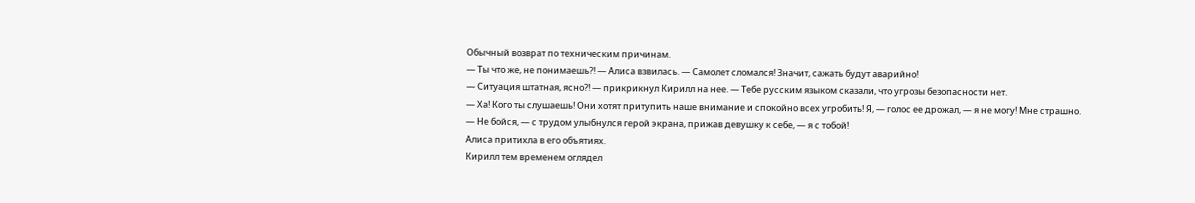Обычный возврат по техническим причинам.
— Ты что же, не понимаешь?! — Алиса взвилась. — Самолет сломался! Значит, сажать будут аварийно!
— Ситуация штатная, ясно?! — прикрикнул Кирилл на нее. — Тебе русским языком сказали, что угрозы безопасности нет.
— Ха! Кого ты слушаешь! Они хотят притупить наше внимание и спокойно всех угробить! Я, — голос ее дрожал, — я не могу! Мне страшно.
— Не бойся, — с трудом улыбнулся герой экрана, прижав девушку к себе, — я с тобой!
Алиса притихла в его объятиях.
Кирилл тем временем оглядел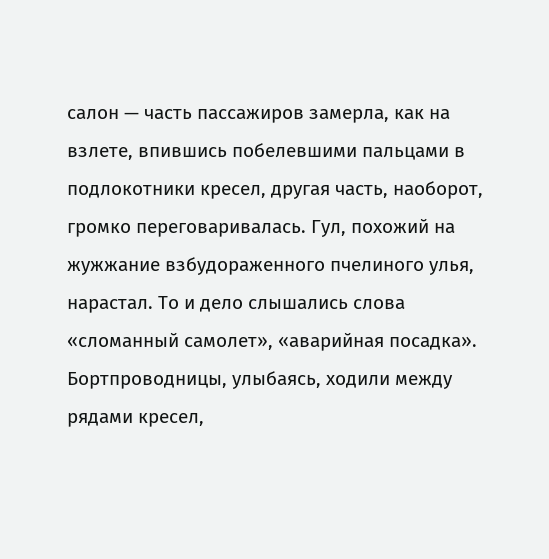салон — часть пассажиров замерла, как на взлете, впившись побелевшими пальцами в подлокотники кресел, другая часть, наоборот, громко переговаривалась. Гул, похожий на жужжание взбудораженного пчелиного улья, нарастал. То и дело слышались слова «сломанный самолет», «аварийная посадка». Бортпроводницы, улыбаясь, ходили между рядами кресел,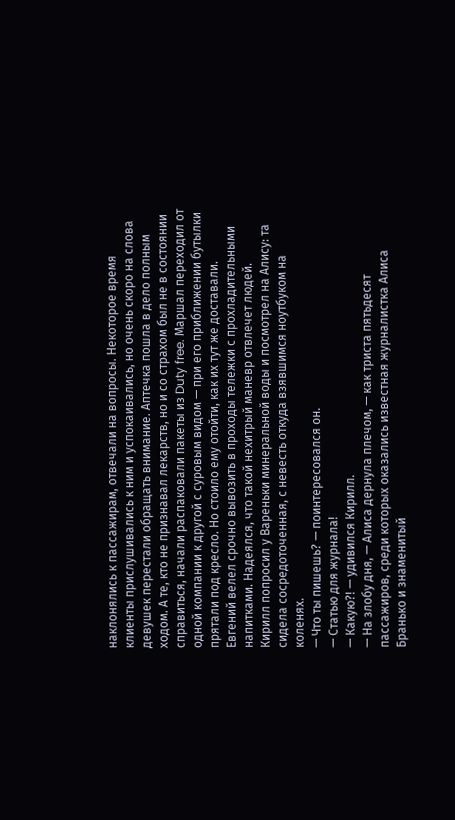наклонялись к пассажирам, отвечали на вопросы. Некоторое время клиенты прислушивались к ним и успокаивались, но очень скоро на слова девушек перестали обращать внимание. Аптечка пошла в дело полным ходом. А те, кто не признавал лекарств, но и со страхом был не в состоянии справиться, начали распаковали пакеты из Duty free. Маршал переходил от одной компании к другой с суровым видом — при его приближении бутылки прятали под кресло. Но стоило ему отойти, как их тут же доставали.
Евгений велел срочно вывозить в проходы тележки с прохладительными напитками. Надеялся, что такой нехитрый маневр отвлечет людей.
Кирилл попросил у Вареньки минеральной воды и посмотрел на Алису: та сидела сосредоточенная, с невесть откуда взявшимся ноутбуком на коленях.
— Что ты пишешь? — поинтересовался он.
— Статью для журнала!
— Какую?! — удивился Кирилл.
— На злобу дня, — Алиса дернула плечом, — как триста пятьдесят пассажиров, среди которых оказались известная журналистка Алиса Бранько и знаменитый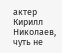актер Кирилл Николаев, чуть не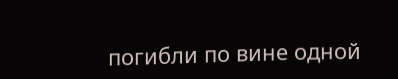погибли по вине одной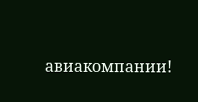авиакомпании!